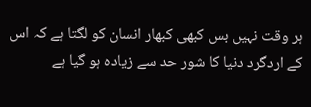ہر وقت نہیں بس کبھی کبھار انسان کو لگتا ہے کہ اس کے اردگرد دنیا کا شور حد سے زیادہ ہو گیا ہے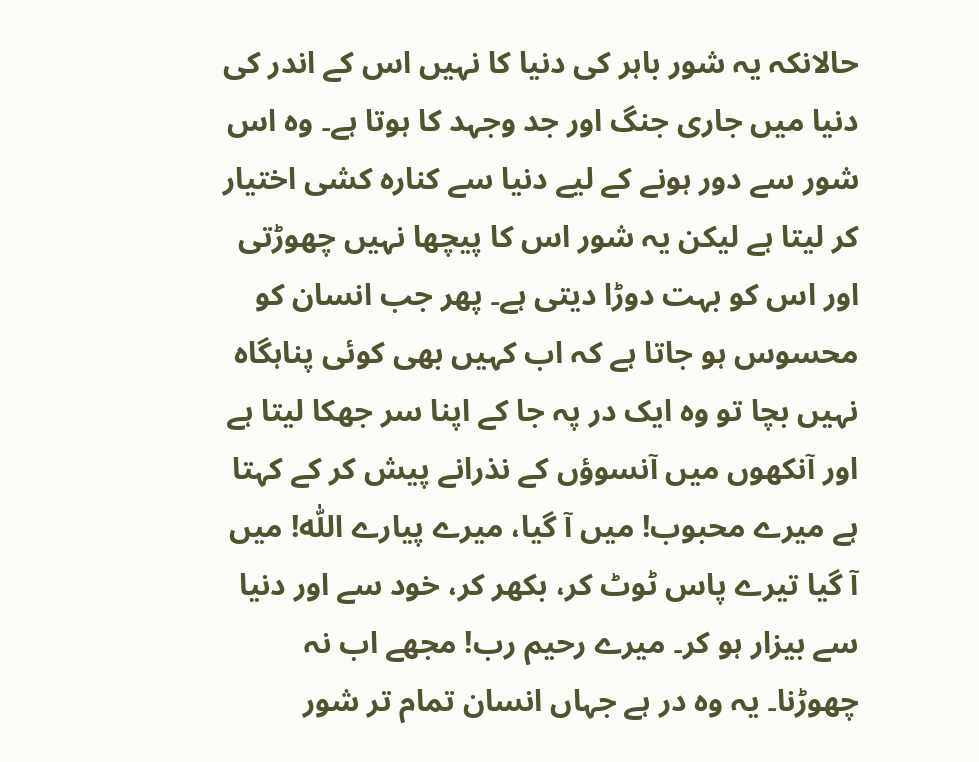حالانکہ یہ شور باہر کی دنیا کا نہیں اس کے اندر کی دنیا میں جاری جنگ اور جد وجہد کا ہوتا ہے۔ وہ اس شور سے دور ہونے کے لیے دنیا سے کنارہ کشی اختیار کر لیتا ہے لیکن یہ شور اس کا پیچھا نہیں چھوڑتی اور اس کو بہت دوڑا دیتی ہے۔ پھر جب انسان کو محسوس ہو جاتا ہے کہ اب کہیں بھی کوئی پناہگاہ نہیں بچا تو وہ ایک در پہ جا کے اپنا سر جھکا لیتا ہے اور آنکھوں میں آنسوؤں کے نذرانے پیش کر کے کہتا ہے میرے محبوب! میں آ گیا، میرے پیارے اللّٰه! میں آ گیا تیرے پاس ٹوٹ کر، بکھر کر، خود سے اور دنیا سے بیزار ہو کر۔ میرے رحیم رب! مجھے اب نہ چھوڑنا۔ یہ وہ در ہے جہاں انسان تمام تر شور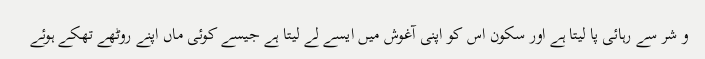و شر سے رہائی پا لیتا ہے اور سکون اس کو اپنی آغوش میں ایسے لے لیتا ہے جیسے کوئی ماں اپنے روٹھے تھکے ہوئے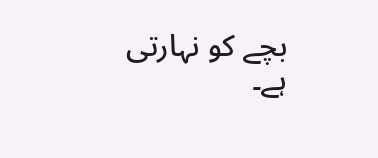بچے کو نہارتی ہے۔